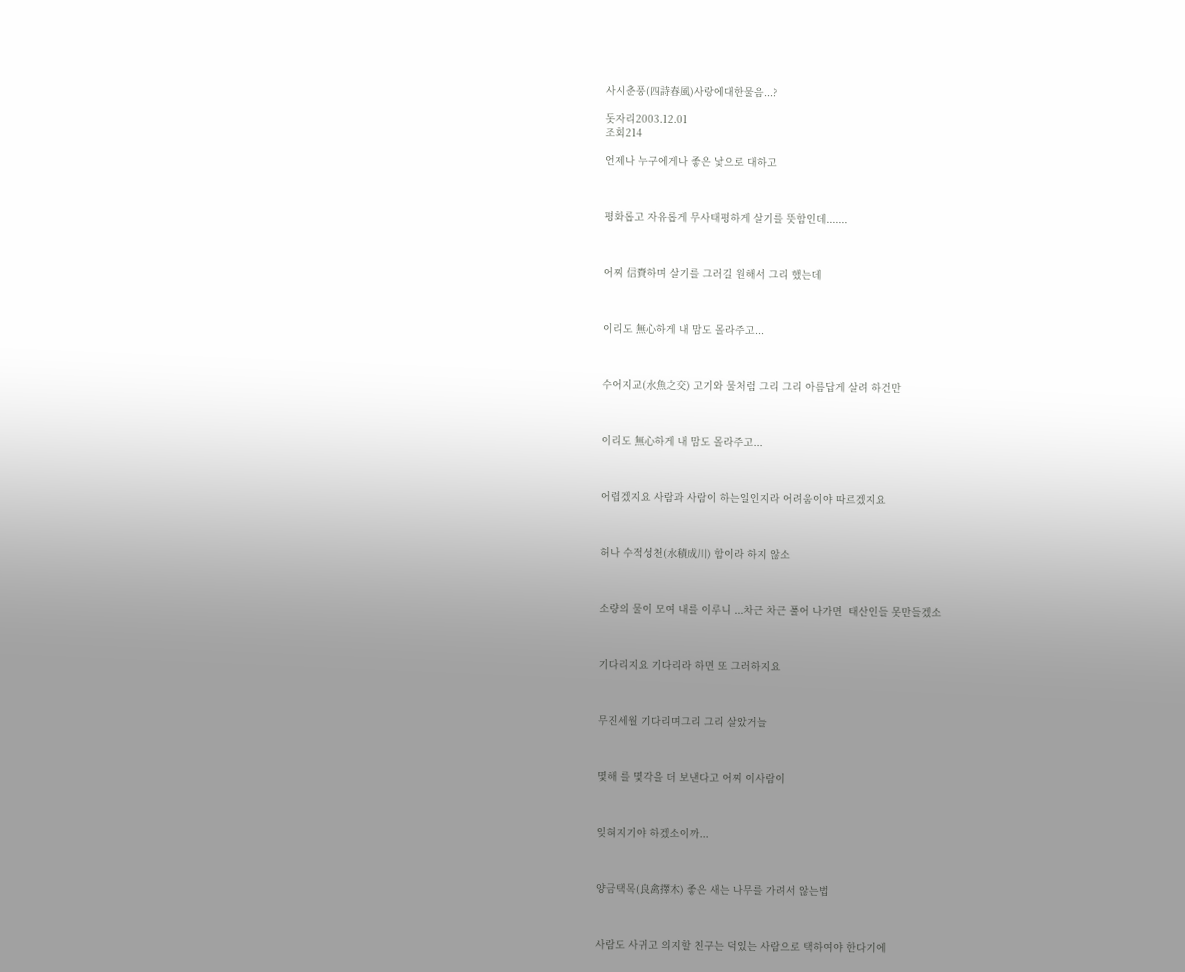사시춘풍(四詩春風)사랑에대한물음...?

돗자리2003.12.01
조회214

언제나 누구에게나 좋은 낯으로 대하고



평화롭고 자유롭게 무사태평하게 살기를 뜻함인데.......



어찌 信賚하며 살기를 그러길 원해서 그리 했는데



이리도 無心하게 내 맘도 몰라주고...



수어지교(水魚之交) 고기와 물처럼 그리 그리 아름답게 살려 하건만



이리도 無心하게 내 맘도 몰라주고...



어렵겠지요 사람과 사람이 하는일인지라 어려움이야 따르겠지요



허나 수적성천(水積成川) 함이라 하지 않소



소량의 물이 모여 내를 이루니 ...차근 차근 풀어 나가면  태산인들 못만들겠소



기다리지요 기다리라 하면 또 그러하지요



무진세월 기다리며그리 그리 살았거늘



몇해 를 몇각을 더 보낸다고 어찌 이사람이



잊혀지기야 하겠소이까...



양금택목(良禽擇木) 좋은 새는 나무를 가려서 않는법



사람도 사귀고 의지할 친구는 덕있는 사람으로 택하여야 한다기에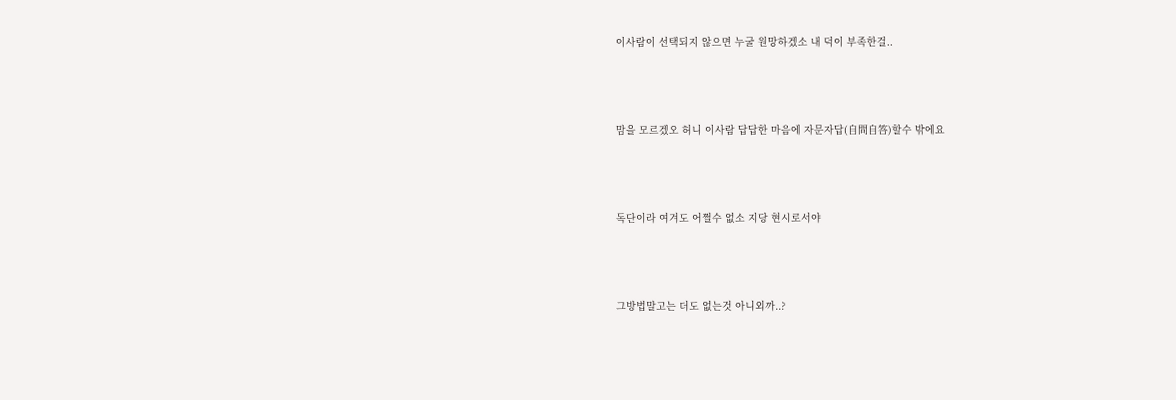이사람이 선택되지 않으면 누굴 원망하겠소 내 덕이 부족한걸..



맘을 모르겠오 허니 이사람 답답한 마음에 자문자답(自問自答)할수 밖에요



독단이라 여겨도 어쩔수 없소 지당 현시로서야



그방법말고는 더도 없는것 아니외까..?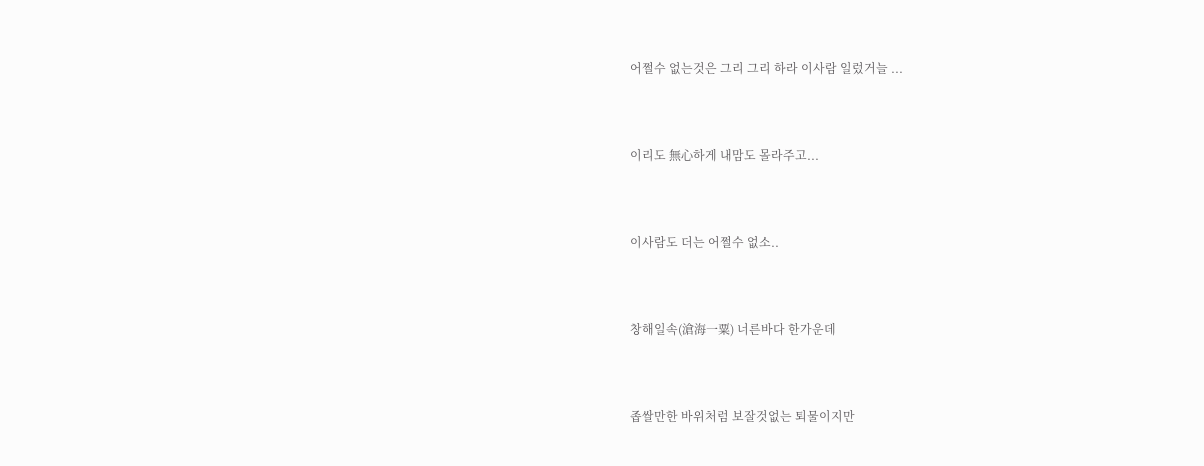어쩔수 없는것은 그리 그리 하라 이사람 일렀거늘 ...



이리도 無心하게 내맘도 몰라주고...



이사람도 더는 어쩔수 없소..



창해일속(滄海一粟) 너른바다 한가운데



좁쌀만한 바위처럼 보잘것없는 퇴물이지만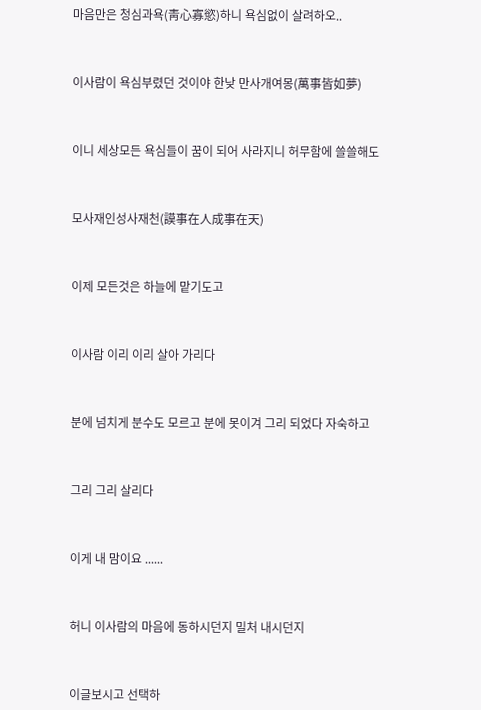마음만은 청심과욕(靑心寡慾)하니 욕심없이 살려하오..



이사람이 욕심부렸던 것이야 한낮 만사개여몽(萬事皆如夢)



이니 세상모든 욕심들이 꿈이 되어 사라지니 허무함에 쓸쓸해도



모사재인성사재천(謨事在人成事在天)



이제 모든것은 하늘에 맡기도고



이사람 이리 이리 살아 가리다



분에 넘치게 분수도 모르고 분에 못이겨 그리 되었다 자숙하고



그리 그리 살리다



이게 내 맘이요 ......



허니 이사람의 마음에 동하시던지 밀처 내시던지



이글보시고 선택하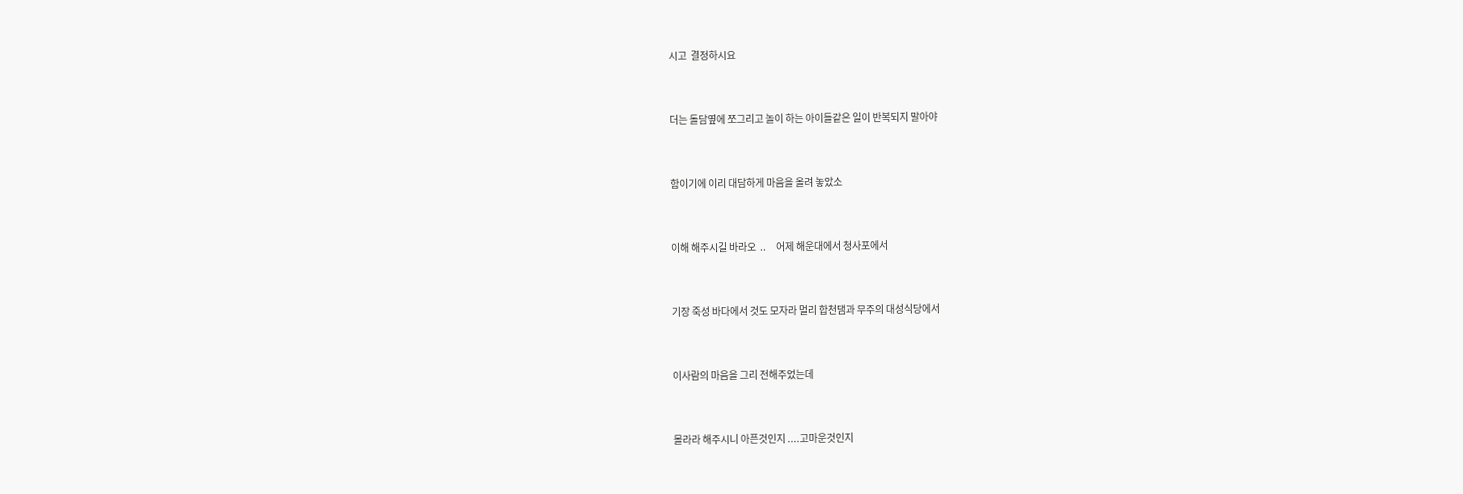시고  결정하시요



더는 돌담옆에 쪼그리고 놀이 하는 아이들같은 일이 반복되지 말아야



함이기에 이리 대담하게 마음을 올려 놓았소



이해 해주시길 바라오  ..     어제 해운대에서 청사포에서



기장 죽성 바다에서 것도 모자라 멀리 합천댐과 무주의 대성식당에서



이사람의 마음을 그리 전해주었는데



몰라라 해주시니 아픈것인지 ....고마운것인지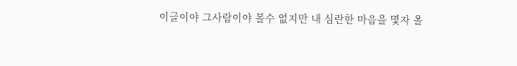이글이야 그사람이야 볼수 없지만 내 심란한 마음을 몇자 올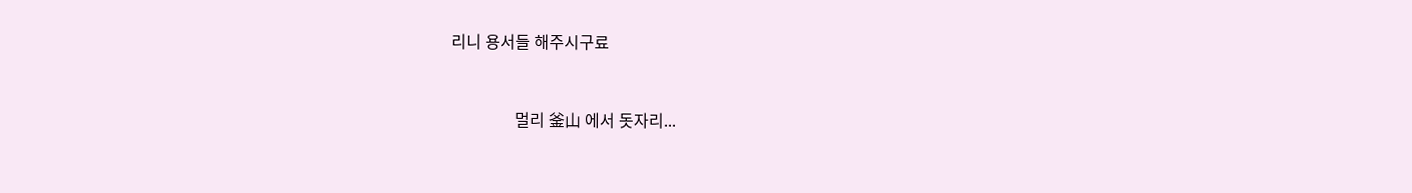리니 용서들 해주시구료



                멀리 釜山 에서 돗자리...